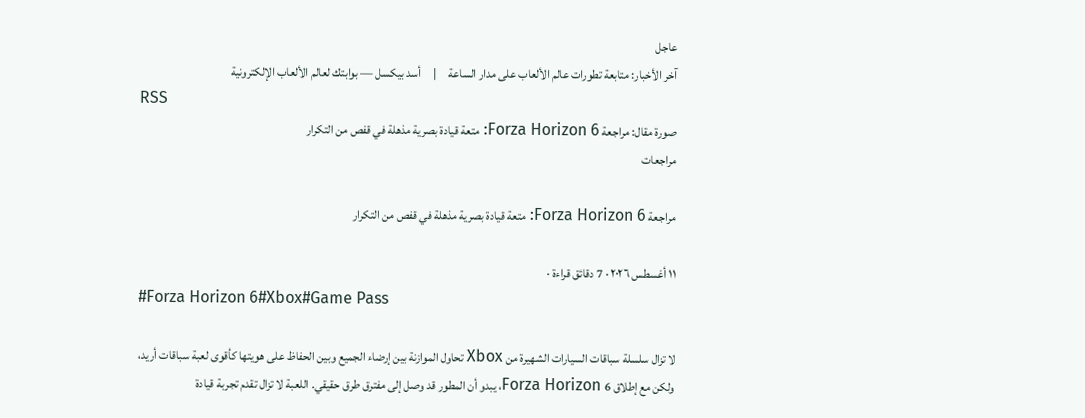عاجل
آخر الأخبار: متابعة تطورات عالم الألعاب على مدار الساعة     |     أسد بيكسل — بوابتك لعالم الألعاب الإلكترونية
RSS
صورة مقال: مراجعة Forza Horizon 6: متعة قيادة بصرية مذهلة في قفص من التكرار
مراجعات

مراجعة Forza Horizon 6: متعة قيادة بصرية مذهلة في قفص من التكرار

١١ أغسطس ٢٠٢٦ · 7 دقائق قراءة ·
#Forza Horizon 6#Xbox#Game Pass

لا تزال سلسلة سباقات السيارات الشهيرة من Xbox تحاول الموازنة بين إرضاء الجميع وبين الحفاظ على هويتها كأقوى لعبة سباقات أريد، ولكن مع إطلاق Forza Horizon 6، يبدو أن المطور قد وصل إلى مفترق طرق حقيقي. اللعبة لا تزال تقدم تجربة قيادة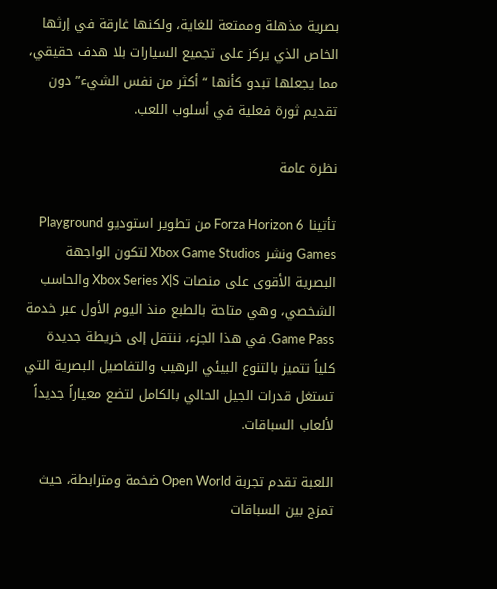بصرية مذهلة وممتعة للغاية، ولكنها غارقة في إرثها الخاص الذي يركز على تجميع السيارات بلا هدف حقيقي، مما يجعلها تبدو كأنها “أكثر من نفس الشيء” دون تقديم ثورة فعلية في أسلوب اللعب.

نظرة عامة

تأتينا Forza Horizon 6 من تطوير استوديو Playground Games ونشر Xbox Game Studios لتكون الواجهة البصرية الأقوى على منصات Xbox Series X|S والحاسب الشخصي، وهي متاحة بالطبع منذ اليوم الأول عبر خدمة Game Pass. في هذا الجزء، ننتقل إلى خريطة جديدة كلياً تتميز بالتنوع البيئي الرهيب والتفاصيل البصرية التي تستغل قدرات الجيل الحالي بالكامل لتضع معياراً جديداً لألعاب السباقات.

اللعبة تقدم تجربة Open World ضخمة ومترابطة، حيث تمزج بين السباقات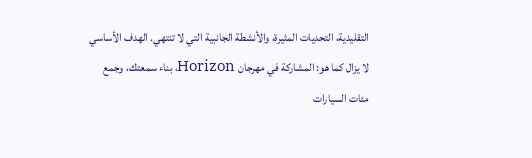التقليدية، التحديات المثيرة، والأنشطة الجانبية التي لا تنتهي. الهدف الأساسي لا يزال كما هو: المشاركة في مهرجان Horizon، بناء سمعتك، وجمع مئات السيارات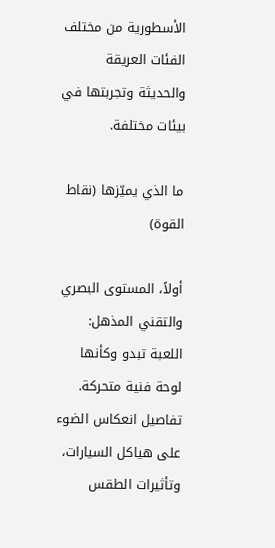الأسطورية من مختلف الفئات العريقة والحديثة وتجربتها في بيئات مختلفة.

ما الذي يميّزها (نقاط القوة)

أولاً، المستوى البصري والتقني المذهل: اللعبة تبدو وكأنها لوحة فنية متحركة. تفاصيل انعكاس الضوء على هياكل السيارات، وتأثيرات الطقس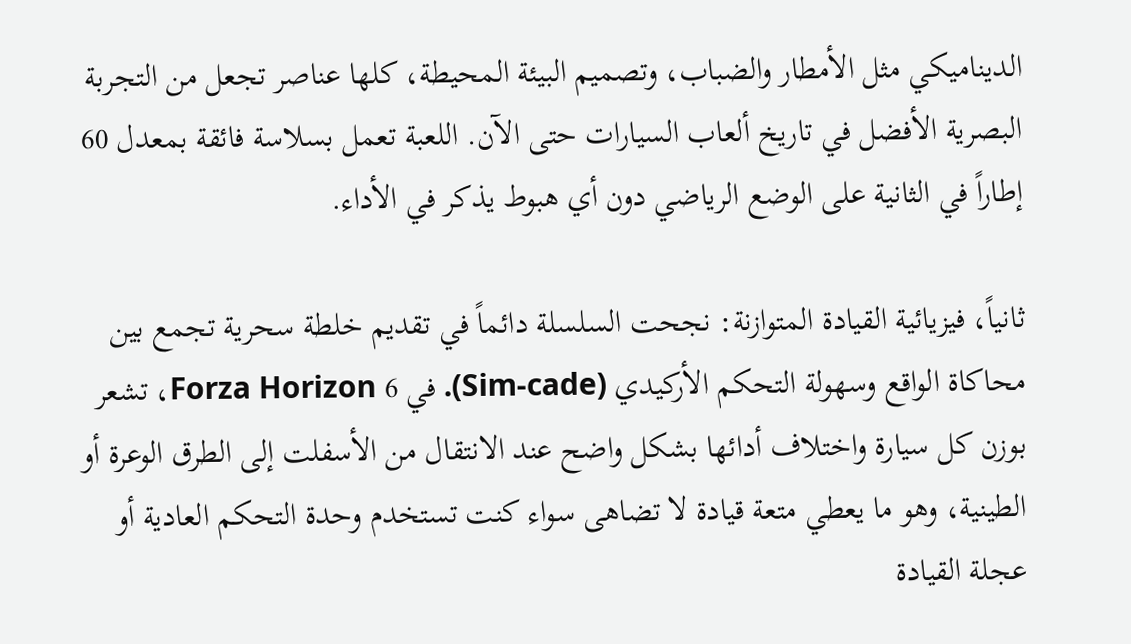الديناميكي مثل الأمطار والضباب، وتصميم البيئة المحيطة، كلها عناصر تجعل من التجربة البصرية الأفضل في تاريخ ألعاب السيارات حتى الآن. اللعبة تعمل بسلاسة فائقة بمعدل 60 إطاراً في الثانية على الوضع الرياضي دون أي هبوط يذكر في الأداء.

ثانياً، فيزيائية القيادة المتوازنة: نجحت السلسلة دائماً في تقديم خلطة سحرية تجمع بين محاكاة الواقع وسهولة التحكم الأركيدي (Sim-cade). في Forza Horizon 6، تشعر بوزن كل سيارة واختلاف أدائها بشكل واضح عند الانتقال من الأسفلت إلى الطرق الوعرة أو الطينية، وهو ما يعطي متعة قيادة لا تضاهى سواء كنت تستخدم وحدة التحكم العادية أو عجلة القيادة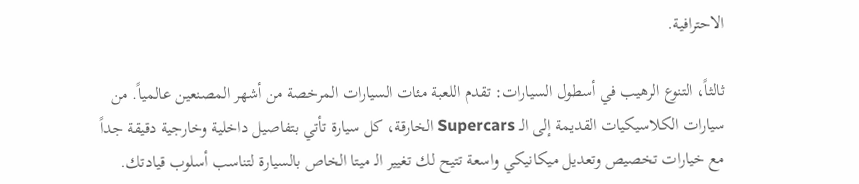الاحترافية.

ثالثاً، التنوع الرهيب في أسطول السيارات: تقدم اللعبة مئات السيارات المرخصة من أشهر المصنعين عالمياً. من سيارات الكلاسيكيات القديمة إلى الـ Supercars الخارقة، كل سيارة تأتي بتفاصيل داخلية وخارجية دقيقة جداً مع خيارات تخصيص وتعديل ميكانيكي واسعة تتيح لك تغيير الـ ميتا الخاص بالسيارة لتناسب أسلوب قيادتك.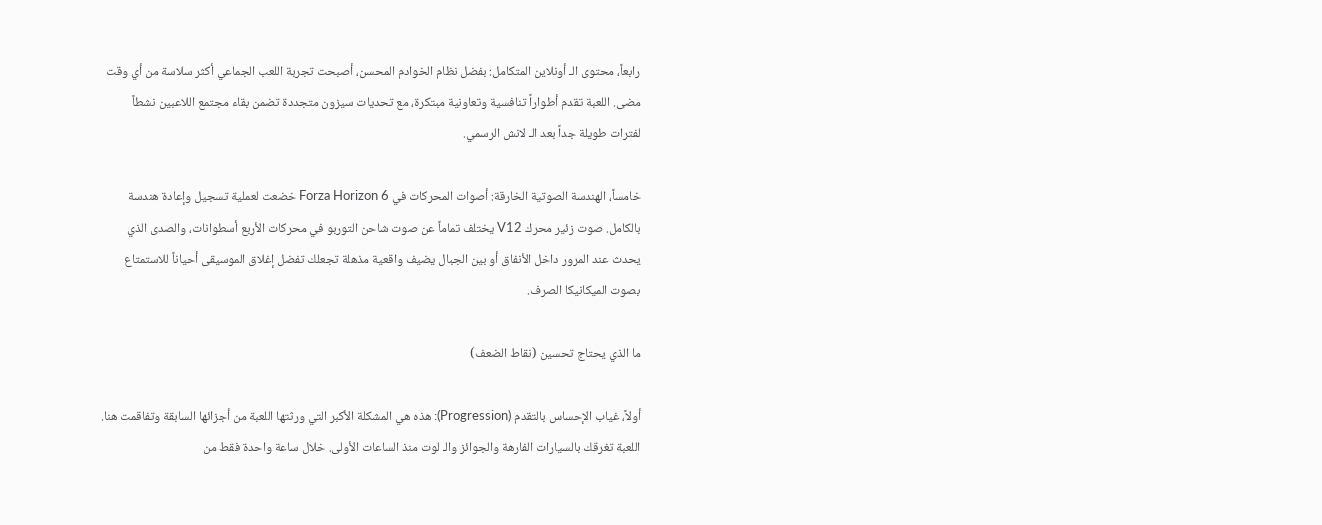رابعاً، محتوى الـ أونلاين المتكامل: بفضل نظام الخوادم المحسن، أصبحت تجربة اللعب الجماعي أكثر سلاسة من أي وقت مضى. اللعبة تقدم أطواراً تنافسية وتعاونية مبتكرة، مع تحديات سيزون متجددة تضمن بقاء مجتمع اللاعبين نشطاً لفترات طويلة جداً بعد الـ لانش الرسمي.

خامساً، الهندسة الصوتية الخارقة: أصوات المحركات في Forza Horizon 6 خضعت لعملية تسجيل وإعادة هندسة بالكامل. صوت زئير محرك V12 يختلف تماماً عن صوت شاحن التوربو في محركات الأربع أسطوانات، والصدى الذي يحدث عند المرور داخل الأنفاق أو بين الجبال يضيف واقعية مذهلة تجعلك تفضل إغلاق الموسيقى أحياناً للاستمتاع بصوت الميكانيكا الصرف.

ما الذي يحتاج تحسين (نقاط الضعف)

أولاً، غياب الإحساس بالتقدم (Progression): هذه هي المشكلة الأكبر التي ورثتها اللعبة من أجزائها السابقة وتفاقمت هنا. اللعبة تغرقك بالسيارات الفارهة والجوائز والـ لوت منذ الساعات الأولى. خلال ساعة واحدة فقط من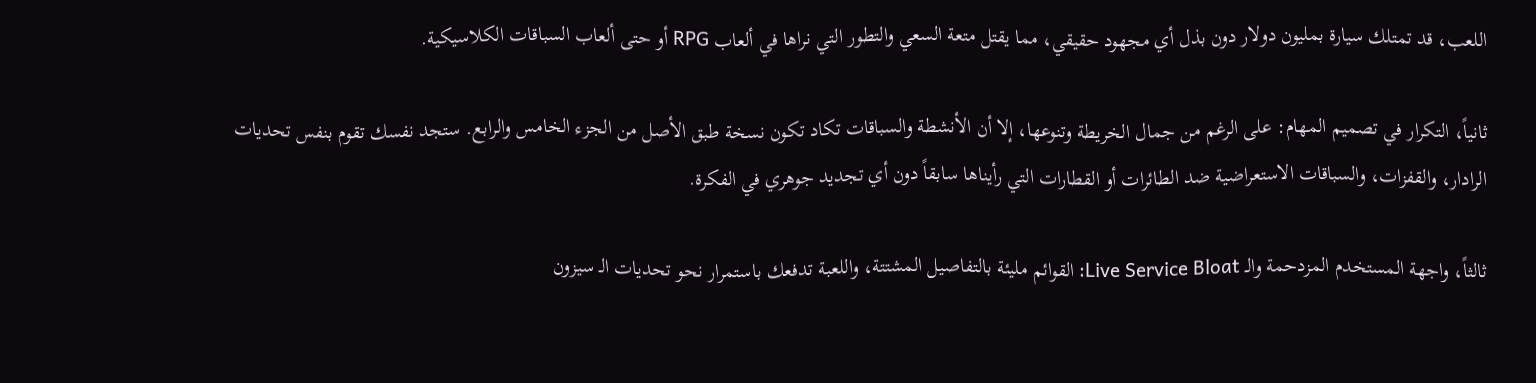اللعب، قد تمتلك سيارة بمليون دولار دون بذل أي مجهود حقيقي، مما يقتل متعة السعي والتطور التي نراها في ألعاب RPG أو حتى ألعاب السباقات الكلاسيكية.

ثانياً، التكرار في تصميم المهام: على الرغم من جمال الخريطة وتنوعها، إلا أن الأنشطة والسباقات تكاد تكون نسخة طبق الأصل من الجزء الخامس والرابع. ستجد نفسك تقوم بنفس تحديات الرادار، والقفزات، والسباقات الاستعراضية ضد الطائرات أو القطارات التي رأيناها سابقاً دون أي تجديد جوهري في الفكرة.

ثالثاً، واجهة المستخدم المزدحمة والـ Live Service Bloat: القوائم مليئة بالتفاصيل المشتتة، واللعبة تدفعك باستمرار نحو تحديات الـ سيزون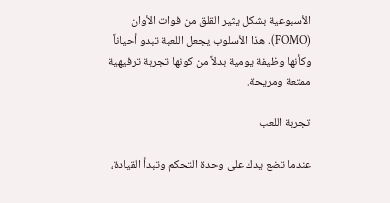الأسبوعية بشكل يثير القلق من فوات الأوان (FOMO). هذا الأسلوب يجعل اللعبة تبدو أحياناً وكأنها وظيفة يومية بدلاً من كونها تجربة ترفيهية ممتعة ومريحة.

تجربة اللعب

عندما تضع يدك على وحدة التحكم وتبدأ القيادة،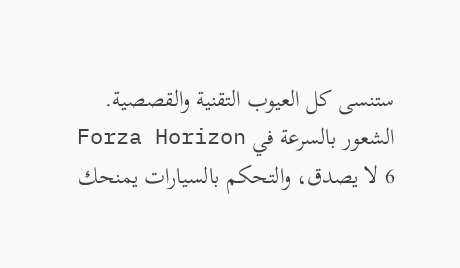ستنسى كل العيوب التقنية والقصصية. الشعور بالسرعة في Forza Horizon 6 لا يصدق، والتحكم بالسيارات يمنحك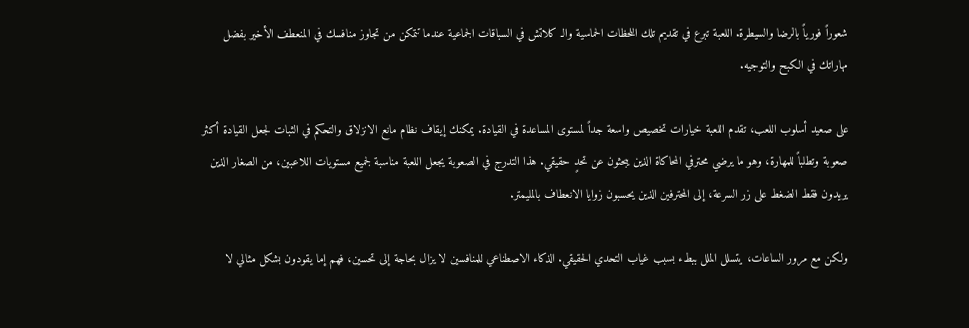شعوراً فورياً بالرضا والسيطرة. اللعبة تبرع في تقديم تلك اللحظات الحماسية والـ كلاتش في السباقات الجماعية عندما تتمكن من تجاوز منافسك في المنعطف الأخير بفضل مهاراتك في الكبح والتوجيه.

على صعيد أسلوب اللعب، تقدم اللعبة خيارات تخصيص واسعة جداً لمستوى المساعدة في القيادة. يمكنك إيقاف نظام مانع الانزلاق والتحكم في الثبات لجعل القيادة أكثر صعوبة وتطلباً للمهارة، وهو ما يرضي محترفي المحاكاة الذين يبحثون عن تحدٍ حقيقي. هذا التدرج في الصعوبة يجعل اللعبة مناسبة لجميع مستويات اللاعبين، من الصغار الذين يريدون فقط الضغط على زر السرعة، إلى المحترفين الذين يحسبون زوايا الانعطاف بالمليمتر.

ولكن مع مرور الساعات، يتسلل الملل ببطء بسبب غياب التحدي الحقيقي. الذكاء الاصطناعي للمنافسين لا يزال بحاجة إلى تحسين، فهم إما يقودون بشكل مثالي لا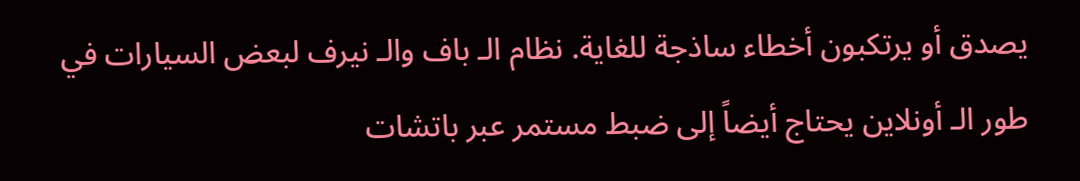يصدق أو يرتكبون أخطاء ساذجة للغاية. نظام الـ باف والـ نيرف لبعض السيارات في طور الـ أونلاين يحتاج أيضاً إلى ضبط مستمر عبر باتشات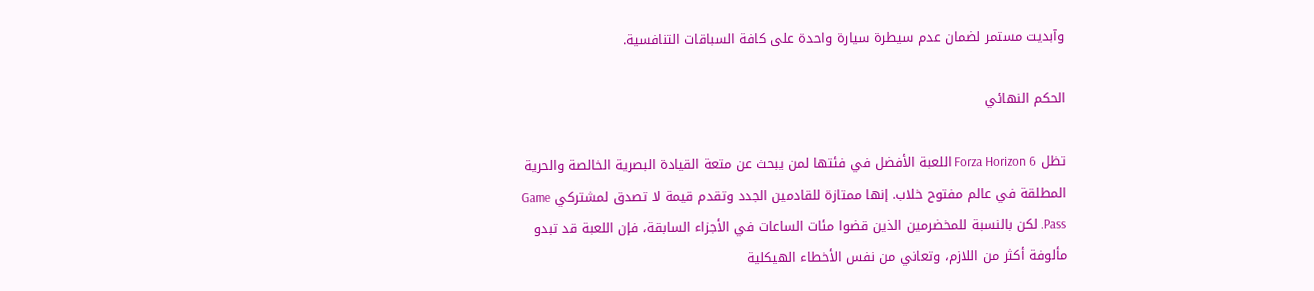وآبديت مستمر لضمان عدم سيطرة سيارة واحدة على كافة السباقات التنافسية.

الحكم النهائي

تظل Forza Horizon 6 اللعبة الأفضل في فئتها لمن يبحث عن متعة القيادة البصرية الخالصة والحرية المطلقة في عالم مفتوح خلاب. إنها ممتازة للقادمين الجدد وتقدم قيمة لا تصدق لمشتركي Game Pass. لكن بالنسبة للمخضرمين الذين قضوا مئات الساعات في الأجزاء السابقة، فإن اللعبة قد تبدو مألوفة أكثر من اللازم، وتعاني من نفس الأخطاء الهيكلية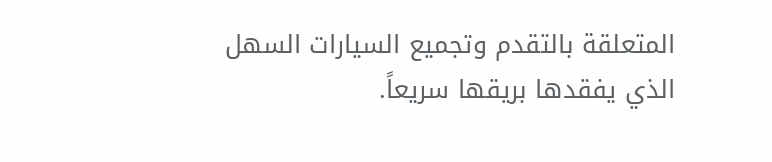المتعلقة بالتقدم وتجميع السيارات السهل الذي يفقدها بريقها سريعاً.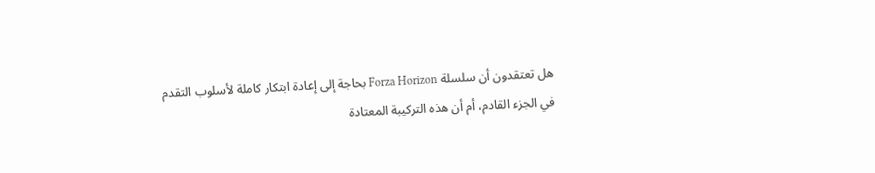هل تعتقدون أن سلسلة Forza Horizon بحاجة إلى إعادة ابتكار كاملة لأسلوب التقدم في الجزء القادم، أم أن هذه التركيبة المعتادة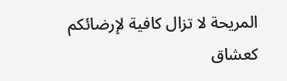المريحة لا تزال كافية لإرضائكم كعشاق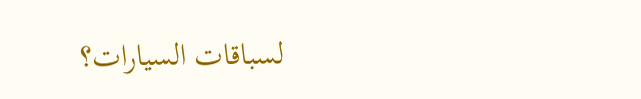لسباقات السيارات؟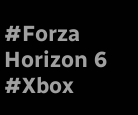#Forza Horizon 6 #Xbox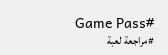#Game Pass #مراجعة لعبة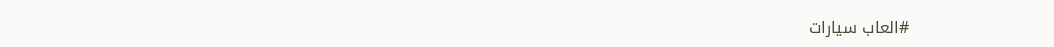#العاب سيارات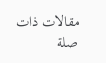مقالات ذات صلة